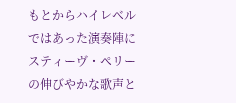もとからハイレベルではあった演奏陣にスティーヴ・ペリーの伸びやかな歌声と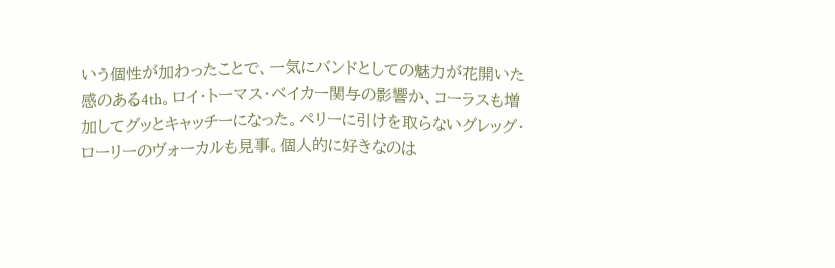いう個性が加わったことで、一気にバンドとしての魅力が花開いた感のある4th。ロイ・トーマス・ベイカー関与の影響か、コーラスも増加してグッとキャッチーになった。ペリーに引けを取らないグレッグ・ローリーのヴォーカルも見事。個人的に好きなのは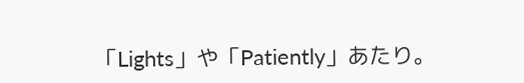「Lights」や「Patiently」あたり。